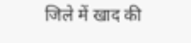जिले में खाद की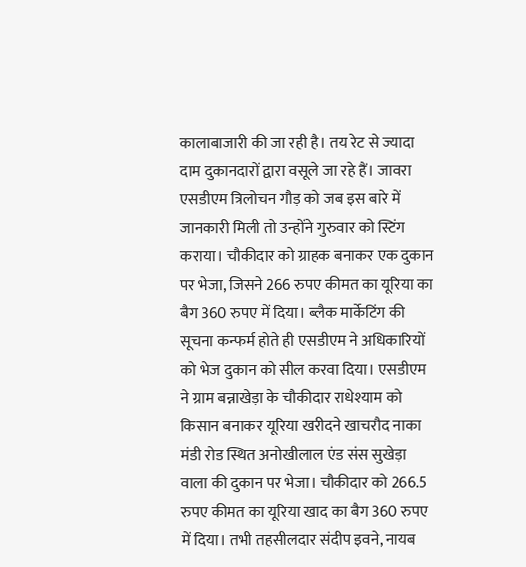कालाबाजारी की जा रही है। तय रेट से ज्यादा दाम दुकानदारों द्वारा वसूले जा रहे हैं। जावरा एसडीएम त्रिलोचन गौड़ को जब इस बारे में जानकारी मिली तो उन्होंने गुरुवार को स्टिंग कराया। चौकीदार को ग्राहक बनाकर एक दुकान पर भेजा, जिसने 266 रुपए कीमत का यूरिया का बैग 360 रुपए में दिया। ब्लैक मार्केटिंग की सूचना कन्फर्म होते ही एसडीएम ने अधिकारियों को भेज दुकान को सील करवा दिया। एसडीएम ने ग्राम बन्नाखेड़ा के चौकीदार राधेश्याम को किसान बनाकर यूरिया खरीदने खाचरौद नाका मंडी रोड स्थित अनोखीलाल एंड संस सुखेड़ा वाला की दुकान पर भेजा। चौकीदार को 266.5 रुपए कीमत का यूरिया खाद का बैग 360 रुपए में दिया। तभी तहसीलदार संदीप इवने, नायब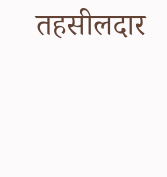तहसीलदार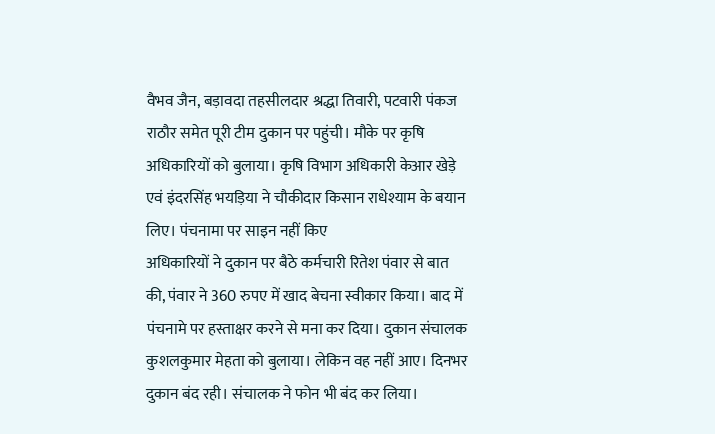वैभव जैन, बड़ावदा तहसीलदार श्रद्धा तिवारी, पटवारी पंकज राठौर समेत पूरी टीम दुकान पर पहुंची। मौके पर कृषि अधिकारियों को बुलाया। कृषि विभाग अधिकारी केआर खेड़े एवं इंदरसिंह भयड़िया ने चौकीदार किसान राधेश्याम के बयान लिए। पंचनामा पर साइन नहीं किए
अधिकारियों ने दुकान पर बैठे कर्मचारी रितेश पंवार से बात की, पंवार ने 360 रुपए में खाद बेचना स्वीकार किया। बाद में पंचनामे पर हस्ताक्षर करने से मना कर दिया। दुकान संचालक कुशलकुमार मेहता को बुलाया। लेकिन वह नहीं आए। दिनभर दुकान बंद रही। संचालक ने फोन भी बंद कर लिया।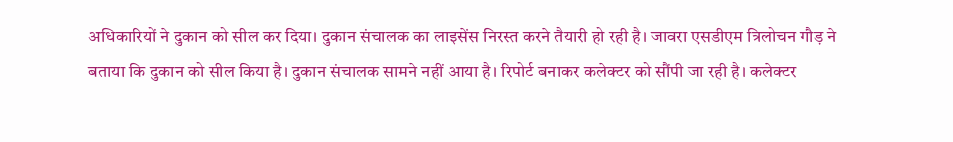अधिकारियों ने दुकान को सील कर दिया। दुकान संचालक का लाइसेंस निरस्त करने तैयारी हो रही है। जावरा एसडीएम त्रिलोचन गौड़ ने बताया कि दुकान को सील किया है। दुकान संचालक सामने नहीं आया है। रिपोर्ट बनाकर कलेक्टर को सौंपी जा रही है। कलेक्टर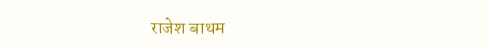राजेश बाथम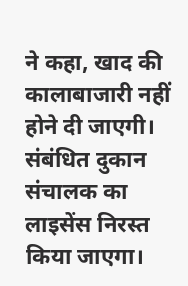ने कहा, खाद की कालाबाजारी नहीं होने दी जाएगी। संबंधित दुकान संचालक का लाइसेंस निरस्त किया जाएगा।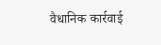वैधानिक कार्रवाई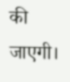की जाएगी।